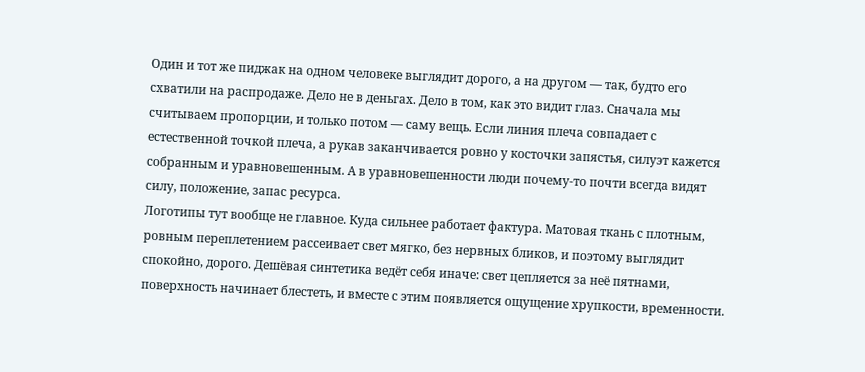Один и тот же пиджак на одном человеке выглядит дорого, а на другом — так, будто его схватили на распродаже. Дело не в деньгах. Дело в том, как это видит глаз. Сначала мы считываем пропорции, и только потом — саму вещь. Если линия плеча совпадает с естественной точкой плеча, а рукав заканчивается ровно у косточки запястья, силуэт кажется собранным и уравновешенным. А в уравновешенности люди почему-то почти всегда видят силу, положение, запас ресурса.
Логотипы тут вообще не главное. Куда сильнее работает фактура. Матовая ткань с плотным, ровным переплетением рассеивает свет мягко, без нервных бликов, и поэтому выглядит спокойно, дорого. Дешёвая синтетика ведёт себя иначе: свет цепляется за неё пятнами, поверхность начинает блестеть, и вместе с этим появляется ощущение хрупкости, временности.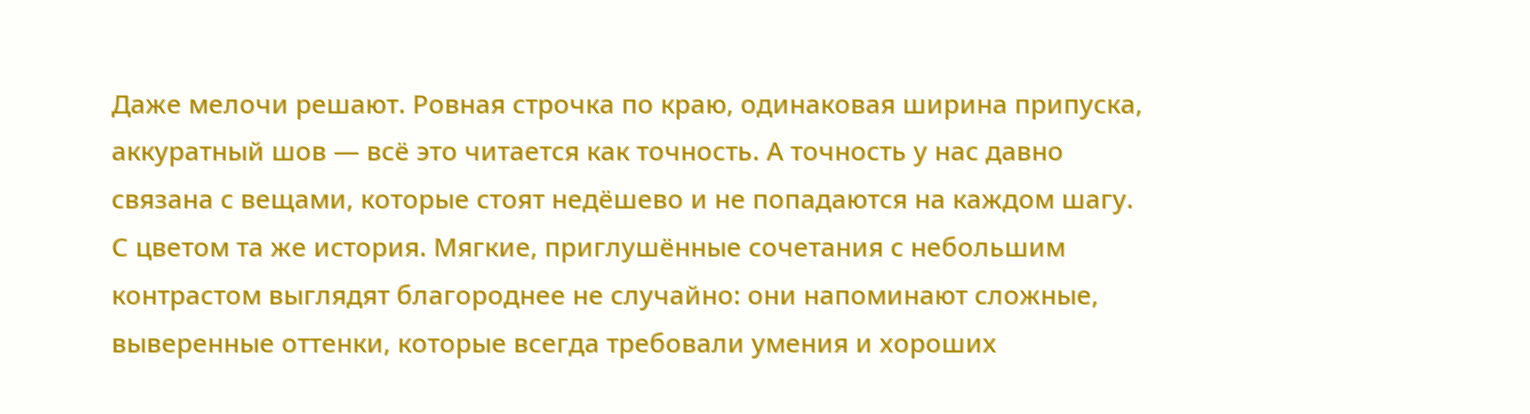Даже мелочи решают. Ровная строчка по краю, одинаковая ширина припуска, аккуратный шов — всё это читается как точность. А точность у нас давно связана с вещами, которые стоят недёшево и не попадаются на каждом шагу.
С цветом та же история. Мягкие, приглушённые сочетания с небольшим контрастом выглядят благороднее не случайно: они напоминают сложные, выверенные оттенки, которые всегда требовали умения и хороших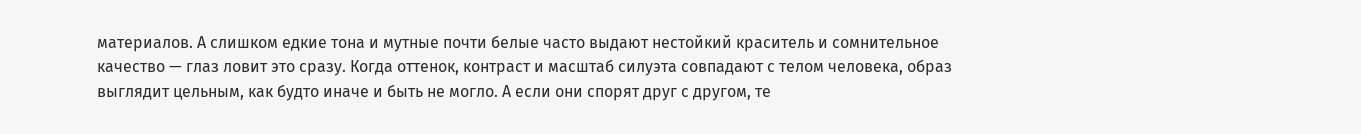материалов. А слишком едкие тона и мутные почти белые часто выдают нестойкий краситель и сомнительное качество — глаз ловит это сразу. Когда оттенок, контраст и масштаб силуэта совпадают с телом человека, образ выглядит цельным, как будто иначе и быть не могло. А если они спорят друг с другом, те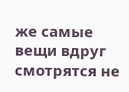же самые вещи вдруг смотрятся не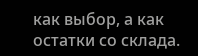как выбор, а как остатки со склада.